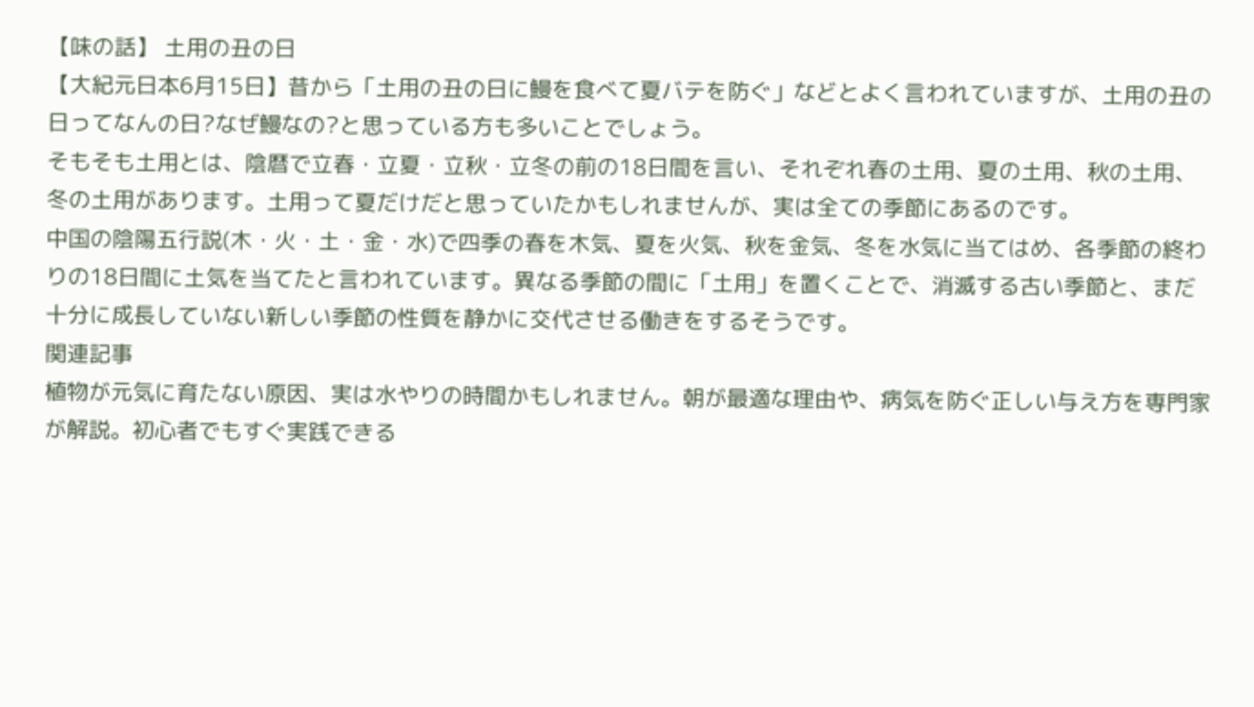【味の話】 土用の丑の日
【大紀元日本6月15日】昔から「土用の丑の日に鰻を食べて夏バテを防ぐ」などとよく言われていますが、土用の丑の日ってなんの日?なぜ鰻なの?と思っている方も多いことでしょう。
そもそも土用とは、陰暦で立春・立夏・立秋・立冬の前の18日間を言い、それぞれ春の土用、夏の土用、秋の土用、冬の土用があります。土用って夏だけだと思っていたかもしれませんが、実は全ての季節にあるのです。
中国の陰陽五行説(木・火・土・金・水)で四季の春を木気、夏を火気、秋を金気、冬を水気に当てはめ、各季節の終わりの18日間に土気を当てたと言われています。異なる季節の間に「土用」を置くことで、消滅する古い季節と、まだ十分に成長していない新しい季節の性質を静かに交代させる働きをするそうです。
関連記事
植物が元気に育たない原因、実は水やりの時間かもしれません。朝が最適な理由や、病気を防ぐ正しい与え方を専門家が解説。初心者でもすぐ実践できる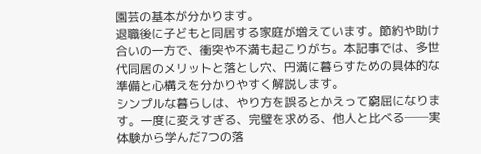園芸の基本が分かります。
退職後に子どもと同居する家庭が増えています。節約や助け合いの一方で、衝突や不満も起こりがち。本記事では、多世代同居のメリットと落とし穴、円満に暮らすための具体的な準備と心構えを分かりやすく解説します。
シンプルな暮らしは、やり方を誤るとかえって窮屈になります。一度に変えすぎる、完璧を求める、他人と比べる──実体験から学んだ7つの落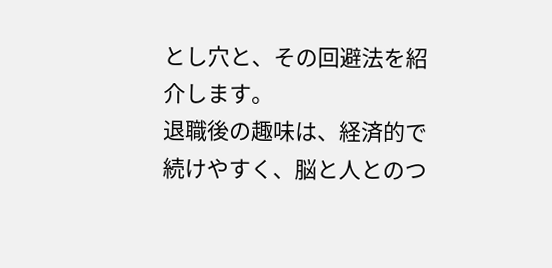とし穴と、その回避法を紹介します。
退職後の趣味は、経済的で続けやすく、脳と人とのつ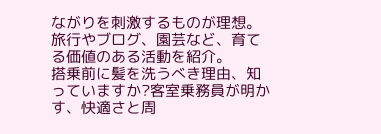ながりを刺激するものが理想。旅行やブログ、園芸など、育てる価値のある活動を紹介。
搭乗前に髪を洗うべき理由、知っていますか?客室乗務員が明かす、快適さと周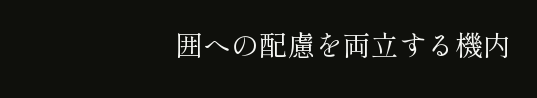囲への配慮を両立する機内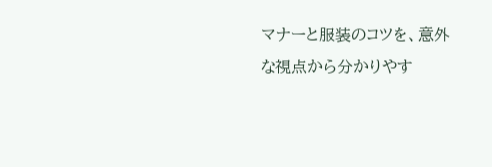マナーと服装のコツを、意外な視点から分かりやす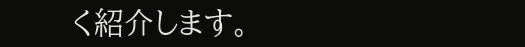く紹介します。